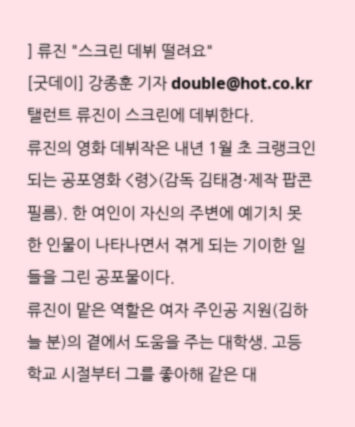] 류진 "스크린 데뷔 떨려요"
[굿데이] 강종훈 기자 double@hot.co.kr
탤런트 류진이 스크린에 데뷔한다.
류진의 영화 데뷔작은 내년 1월 초 크랭크인되는 공포영화 <령>(감독 김태경·제작 팝콘필름). 한 여인이 자신의 주변에 예기치 못한 인물이 나타나면서 겪게 되는 기이한 일들을 그린 공포물이다.
류진이 맡은 역할은 여자 주인공 지원(김하늘 분)의 곁에서 도움을 주는 대학생. 고등학교 시절부터 그를 좋아해 같은 대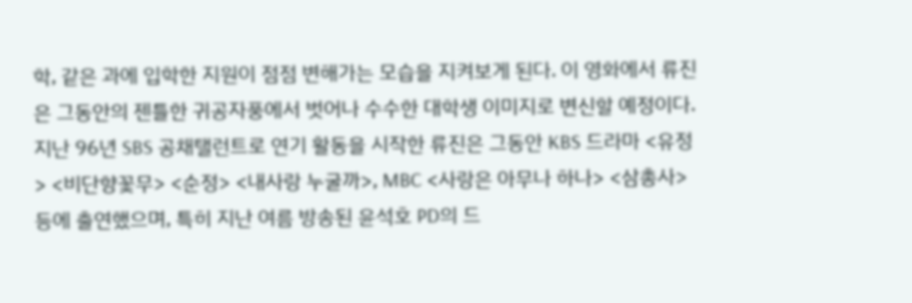학, 같은 과에 입학한 지원이 점점 변해가는 모습을 지켜보게 된다. 이 영화에서 류진은 그동안의 젠틀한 귀공자풍에서 벗어나 수수한 대학생 이미지로 변신할 예정이다.
지난 96년 SBS 공채탤런트로 연기 활동을 시작한 류진은 그동안 KBS 드라마 <유정> <비단향꽃무> <순정> <내사랑 누굴까>, MBC <사랑은 아무나 하나> <삼총사> 등에 출연했으며, 특히 지난 여름 방송된 윤석호 PD의 드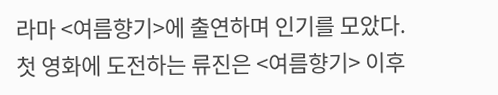라마 <여름향기>에 출연하며 인기를 모았다.
첫 영화에 도전하는 류진은 <여름향기> 이후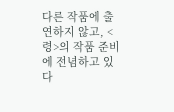다른 작품에 출연하지 않고, <령>의 작품 준비에 전념하고 있다